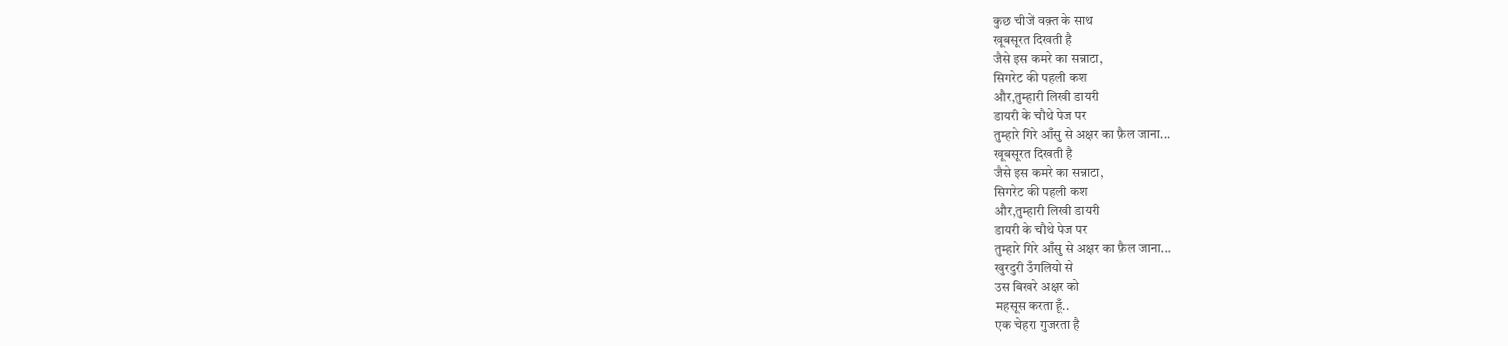कुछ चीजें वक़्त के साथ
खूबसूरत दिखती है
जैसे इस कमरे का सन्नाटा,
सिगरेट की पहली कश
और,तुम्हारी लिखी डायरी
डायरी के चौथे पेज पर
तुम्हारे गिरे आँसु से अक्षर का फ़ैल जाना...
खूबसूरत दिखती है
जैसे इस कमरे का सन्नाटा,
सिगरेट की पहली कश
और,तुम्हारी लिखी डायरी
डायरी के चौथे पेज पर
तुम्हारे गिरे आँसु से अक्षर का फ़ैल जाना...
खुरदुरी उँगलियो से
उस बिखरे अक्षर को
महसूस करता हूँ..
एक चेहरा गुजरता है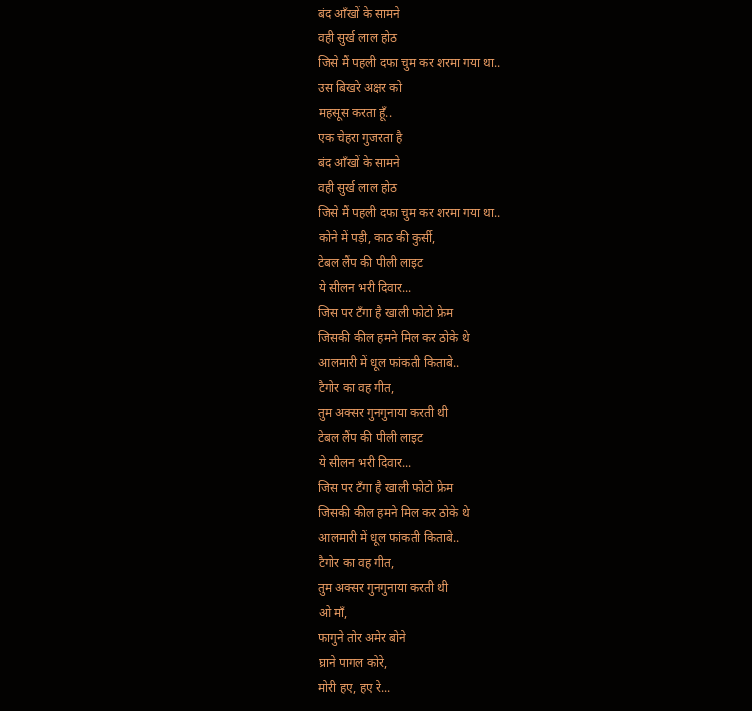बंद आँखों के सामने
वही सुर्ख लाल होठ
जिसे मैं पहली दफा चुम कर शरमा गया था..
उस बिखरे अक्षर को
महसूस करता हूँ..
एक चेहरा गुजरता है
बंद आँखों के सामने
वही सुर्ख लाल होठ
जिसे मैं पहली दफा चुम कर शरमा गया था..
कोने में पड़ी, काठ की कुर्सी,
टेबल लैंप की पीली लाइट
ये सीलन भरी दिवार...
जिस पर टँगा है खाली फोटो फ्रेम
जिसकी कील हमने मिल कर ठोके थे
आलमारी में धूल फांकती किताबे..
टैगोर का वह गीत,
तुम अक्सर गुनगुनाया करती थी
टेबल लैंप की पीली लाइट
ये सीलन भरी दिवार...
जिस पर टँगा है खाली फोटो फ्रेम
जिसकी कील हमने मिल कर ठोके थे
आलमारी में धूल फांकती किताबे..
टैगोर का वह गीत,
तुम अक्सर गुनगुनाया करती थी
ओ माँ,
फागुने तोर अमेर बोने
घ्राने पागल कोरे,
मोरी हए, हए रे...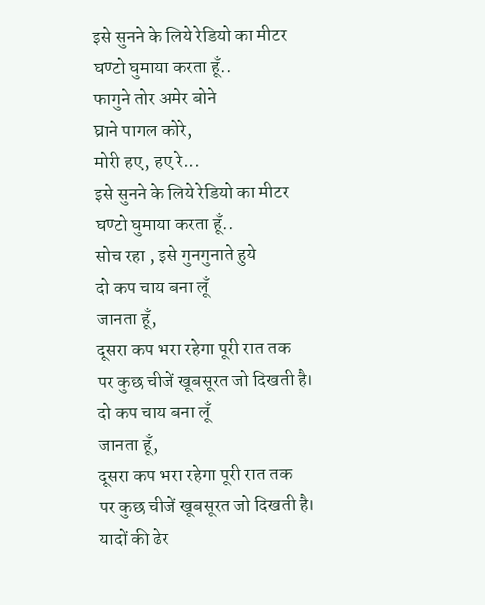इसे सुनने के लिये रेडियो का मीटर
घण्टो घुमाया करता हूँ..
फागुने तोर अमेर बोने
घ्राने पागल कोरे,
मोरी हए, हए रे...
इसे सुनने के लिये रेडियो का मीटर
घण्टो घुमाया करता हूँ..
सोच रहा , इसे गुनगुनाते हुये
दो कप चाय बना लूँ
जानता हूँ,
दूसरा कप भरा रहेगा पूरी रात तक
पर कुछ चीजें खूबसूरत जो दिखती है।
दो कप चाय बना लूँ
जानता हूँ,
दूसरा कप भरा रहेगा पूरी रात तक
पर कुछ चीजें खूबसूरत जो दिखती है।
यादों की ढेर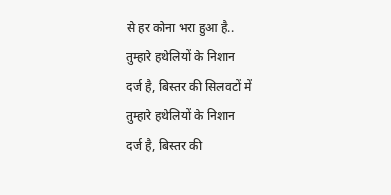से हर कोना भरा हुआ है..
तुम्हारे हथेलियों के निशान
दर्ज है, बिस्तर की सिलवटों में
तुम्हारे हथेलियों के निशान
दर्ज है, बिस्तर की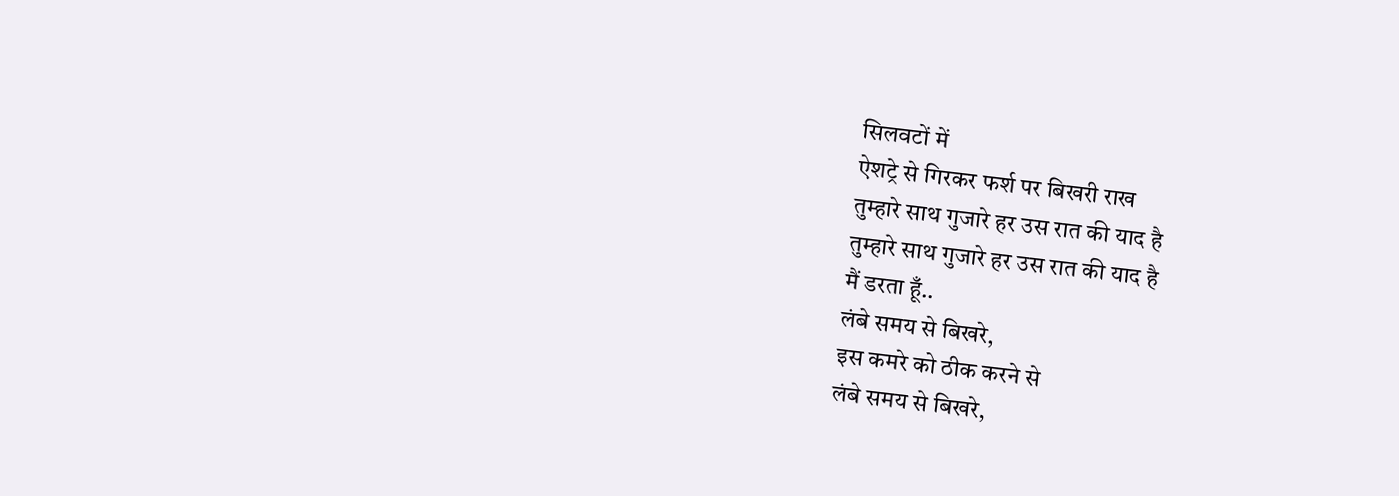सिलवटों में
ऐशट्रे से गिरकर फर्श पर बिखरी राख
तुम्हारे साथ गुजारे हर उस रात की याद है
तुम्हारे साथ गुजारे हर उस रात की याद है
मैं डरता हूँ..
लंबे समय से बिखरे,
इस कमरे को ठीक करने से
लंबे समय से बिखरे,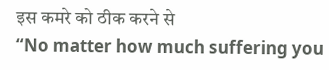इस कमरे को ठीक करने से
“No matter how much suffering you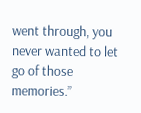went through, you never wanted to let go of those memories.”